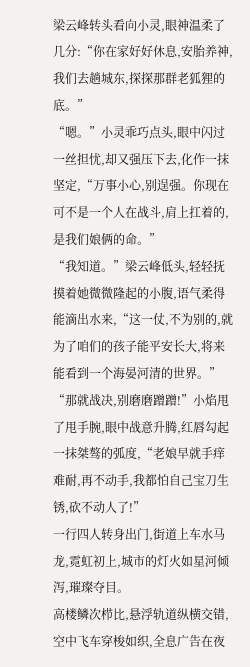梁云峰转头看向小灵,眼神温柔了几分:“你在家好好休息,安胎养神,我们去趟城东,探探那群老狐狸的底。”
“嗯。”小灵乖巧点头,眼中闪过一丝担忧,却又强压下去,化作一抹坚定,“万事小心,别逞强。你现在可不是一个人在战斗,肩上扛着的,是我们娘俩的命。”
“我知道。”梁云峰低头,轻轻抚摸着她微微隆起的小腹,语气柔得能滴出水来,“这一仗,不为别的,就为了咱们的孩子能平安长大,将来能看到一个海晏河清的世界。”
“那就战决,别磨磨蹭蹭!”小焰甩了甩手腕,眼中战意升腾,红唇勾起一抹桀骜的弧度,“老娘早就手痒难耐,再不动手,我都怕自己宝刀生锈,砍不动人了!”
一行四人转身出门,街道上车水马龙,霓虹初上,城市的灯火如星河倾泻,璀璨夺目。
高楼鳞次栉比,悬浮轨道纵横交错,空中飞车穿梭如织,全息广告在夜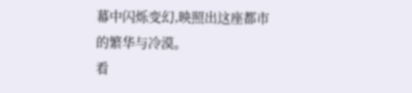幕中闪烁变幻,映照出这座都市的繁华与冷漠。
看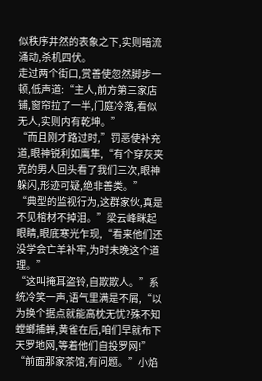似秩序井然的表象之下,实则暗流涌动,杀机四伏。
走过两个街口,赏善使忽然脚步一顿,低声道:“主人,前方第三家店铺,窗帘拉了一半,门庭冷落,看似无人,实则内有乾坤。”
“而且刚才路过时,”罚恶使补充道,眼神锐利如鹰隼,“有个穿灰夹克的男人回头看了我们三次,眼神躲闪,形迹可疑,绝非善类。”
“典型的监视行为,这群家伙,真是不见棺材不掉泪。”梁云峰眯起眼睛,眼底寒光乍现,“看来他们还没学会亡羊补牢,为时未晚这个道理。”
“这叫掩耳盗铃,自欺欺人。”系统冷笑一声,语气里满是不屑,“以为换个据点就能高枕无忧?殊不知螳螂捕蝉,黄雀在后,咱们早就布下天罗地网,等着他们自投罗网!”
“前面那家茶馆,有问题。”小焰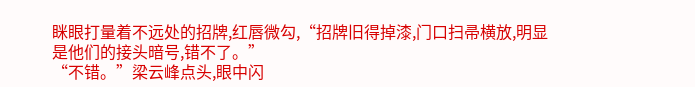眯眼打量着不远处的招牌,红唇微勾,“招牌旧得掉漆,门口扫帚横放,明显是他们的接头暗号,错不了。”
“不错。”梁云峰点头,眼中闪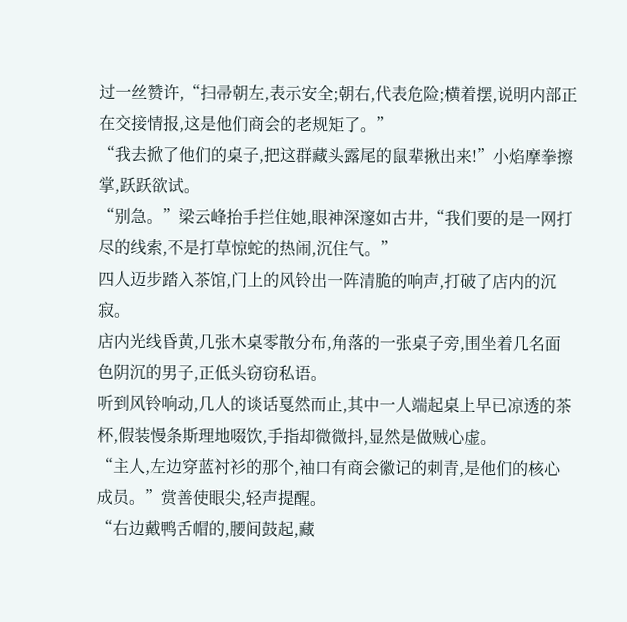过一丝赞许,“扫帚朝左,表示安全;朝右,代表危险;横着摆,说明内部正在交接情报,这是他们商会的老规矩了。”
“我去掀了他们的桌子,把这群藏头露尾的鼠辈揪出来!”小焰摩拳擦掌,跃跃欲试。
“别急。”梁云峰抬手拦住她,眼神深邃如古井,“我们要的是一网打尽的线索,不是打草惊蛇的热闹,沉住气。”
四人迈步踏入茶馆,门上的风铃出一阵清脆的响声,打破了店内的沉寂。
店内光线昏黄,几张木桌零散分布,角落的一张桌子旁,围坐着几名面色阴沉的男子,正低头窃窃私语。
听到风铃响动,几人的谈话戛然而止,其中一人端起桌上早已凉透的茶杯,假装慢条斯理地啜饮,手指却微微抖,显然是做贼心虚。
“主人,左边穿蓝衬衫的那个,袖口有商会徽记的刺青,是他们的核心成员。”赏善使眼尖,轻声提醒。
“右边戴鸭舌帽的,腰间鼓起,藏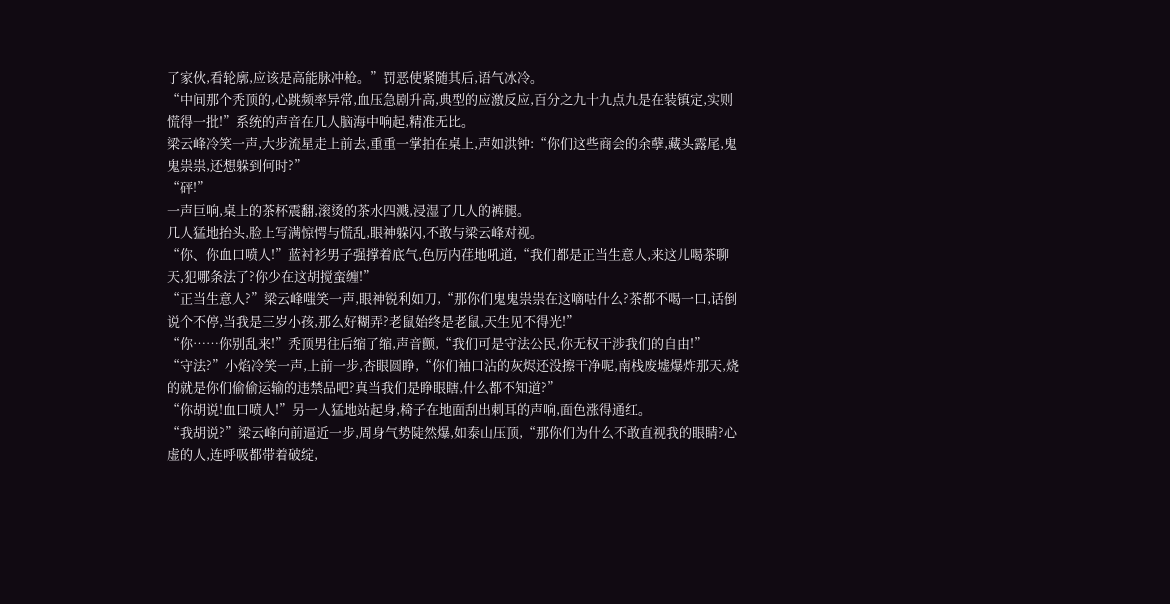了家伙,看轮廓,应该是高能脉冲枪。”罚恶使紧随其后,语气冰冷。
“中间那个秃顶的,心跳频率异常,血压急剧升高,典型的应激反应,百分之九十九点九是在装镇定,实则慌得一批!”系统的声音在几人脑海中响起,精准无比。
梁云峰冷笑一声,大步流星走上前去,重重一掌拍在桌上,声如洪钟:“你们这些商会的余孽,藏头露尾,鬼鬼祟祟,还想躲到何时?”
“砰!”
一声巨响,桌上的茶杯震翻,滚烫的茶水四溅,浸湿了几人的裤腿。
几人猛地抬头,脸上写满惊愕与慌乱,眼神躲闪,不敢与梁云峰对视。
“你、你血口喷人!”蓝衬衫男子强撑着底气,色厉内荏地吼道,“我们都是正当生意人,来这儿喝茶聊天,犯哪条法了?你少在这胡搅蛮缠!”
“正当生意人?”梁云峰嗤笑一声,眼神锐利如刀,“那你们鬼鬼祟祟在这嘀咕什么?茶都不喝一口,话倒说个不停,当我是三岁小孩,那么好糊弄?老鼠始终是老鼠,天生见不得光!”
“你……你别乱来!”秃顶男往后缩了缩,声音颤,“我们可是守法公民,你无权干涉我们的自由!”
“守法?”小焰冷笑一声,上前一步,杏眼圆睁,“你们袖口沾的灰烬还没擦干净呢,南栈废墟爆炸那天,烧的就是你们偷偷运输的违禁品吧?真当我们是睁眼瞎,什么都不知道?”
“你胡说!血口喷人!”另一人猛地站起身,椅子在地面刮出刺耳的声响,面色涨得通红。
“我胡说?”梁云峰向前逼近一步,周身气势陡然爆,如泰山压顶,“那你们为什么不敢直视我的眼睛?心虚的人,连呼吸都带着破绽,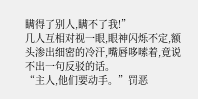瞒得了别人,瞒不了我!”
几人互相对视一眼,眼神闪烁不定,额头渗出细密的冷汗,嘴唇哆嗦着,竟说不出一句反驳的话。
“主人,他们要动手。”罚恶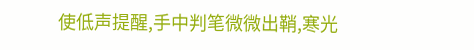使低声提醒,手中判笔微微出鞘,寒光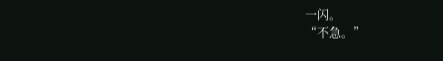一闪。
“不急。”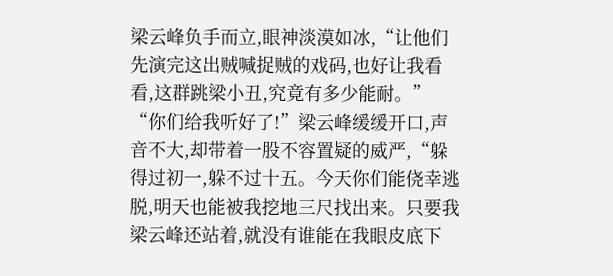梁云峰负手而立,眼神淡漠如冰,“让他们先演完这出贼喊捉贼的戏码,也好让我看看,这群跳梁小丑,究竟有多少能耐。”
“你们给我听好了!”梁云峰缓缓开口,声音不大,却带着一股不容置疑的威严,“躲得过初一,躲不过十五。今天你们能侥幸逃脱,明天也能被我挖地三尺找出来。只要我梁云峰还站着,就没有谁能在我眼皮底下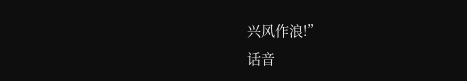兴风作浪!”
话音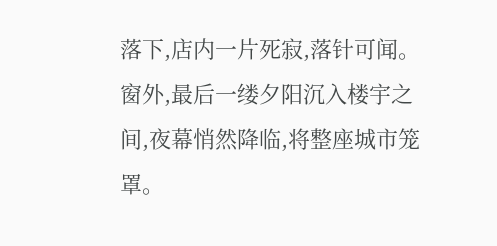落下,店内一片死寂,落针可闻。
窗外,最后一缕夕阳沉入楼宇之间,夜幕悄然降临,将整座城市笼罩。